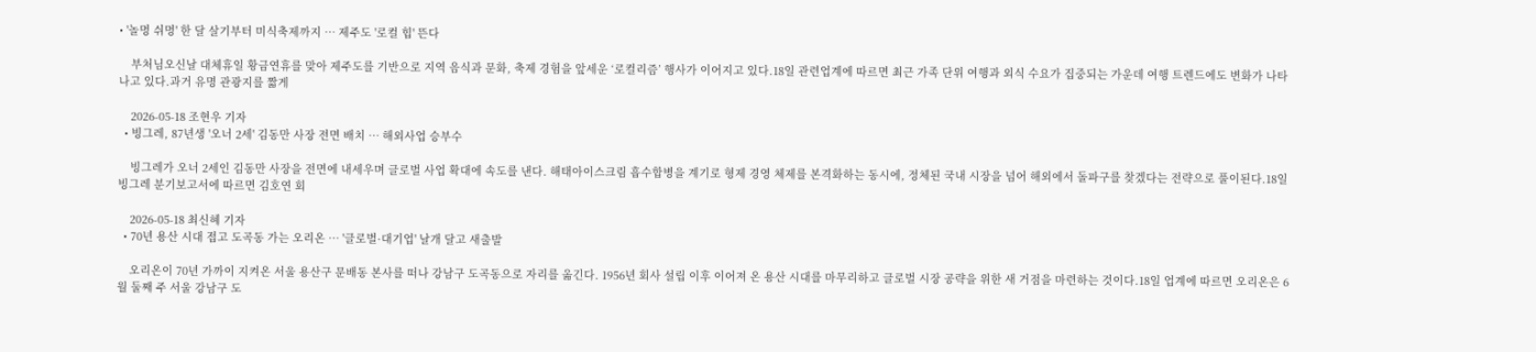• '놀멍 쉬멍' 한 달 살기부터 미식축제까지 … 제주도 '로컬 힙' 뜬다

    부처님오신날 대체휴일 황금연휴를 맞아 제주도를 기반으로 지역 음식과 문화, 축제 경험을 앞세운 ‘로컬리즘’ 행사가 이어지고 있다.18일 관련업계에 따르면 최근 가족 단위 여행과 외식 수요가 집중되는 가운데 여행 트렌드에도 변화가 나타나고 있다.과거 유명 관광지를 짧게

    2026-05-18 조현우 기자
  • 빙그레, 87년생 '오너 2세' 김동만 사장 전면 배치 … 해외사업 승부수

    빙그레가 오너 2세인 김동만 사장을 전면에 내세우며 글로벌 사업 확대에 속도를 낸다. 해태아이스크림 흡수합병을 계기로 형제 경영 체제를 본격화하는 동시에, 정체된 국내 시장을 넘어 해외에서 돌파구를 찾겠다는 전략으로 풀이된다.18일 빙그레 분기보고서에 따르면 김호연 회

    2026-05-18 최신혜 기자
  • 70년 용산 시대 접고 도곡동 가는 오리온 … '글로벌·대기업' 날개 달고 새출발

    오리온이 70년 가까이 지켜온 서울 용산구 문배동 본사를 떠나 강남구 도곡동으로 자리를 옮긴다. 1956년 회사 설립 이후 이어져 온 용산 시대를 마무리하고 글로벌 시장 공략을 위한 새 거점을 마련하는 것이다.18일 업계에 따르면 오리온은 6월 둘째 주 서울 강남구 도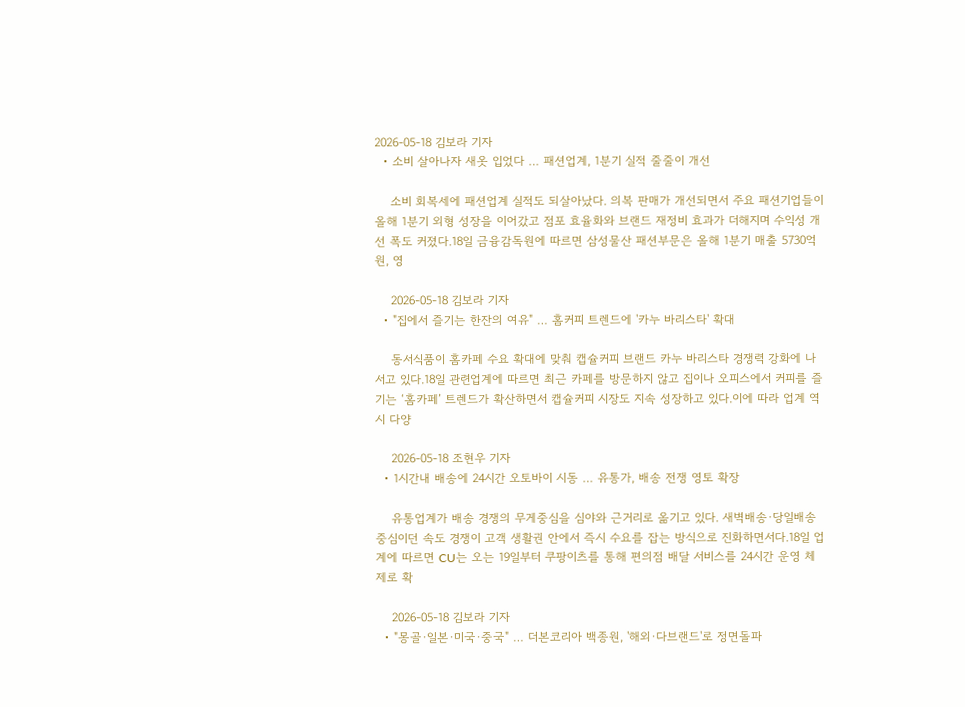2026-05-18 김보라 기자
  • 소비 살아나자 새옷 입었다 … 패션업계, 1분기 실적 줄줄이 개선

    소비 회복세에 패션업계 실적도 되살아났다. 의복 판매가 개선되면서 주요 패션기업들이 올해 1분기 외형 성장을 이어갔고 점포 효율화와 브랜드 재정비 효과가 더해지며 수익성 개선 폭도 커졌다.18일 금융감독원에 따르면 삼성물산 패션부문은 올해 1분기 매출 5730억원, 영

    2026-05-18 김보라 기자
  • "집에서 즐기는 한잔의 여유" … 홈커피 트렌드에 '카누 바리스타' 확대

    동서식품이 홈카페 수요 확대에 맞춰 캡슐커피 브랜드 카누 바리스타 경쟁력 강화에 나서고 있다.18일 관련업계에 따르면 최근 카페를 방문하지 않고 집이나 오피스에서 커피를 즐기는 ‘홈카페’ 트렌드가 확산하면서 캡슐커피 시장도 지속 성장하고 있다.이에 따라 업계 역시 다양

    2026-05-18 조현우 기자
  • 1시간내 배송에 24시간 오토바이 시동 … 유통가, 배송 전쟁 영토 확장

    유통업계가 배송 경쟁의 무게중심을 심야와 근거리로 옮기고 있다. 새벽배송·당일배송 중심이던 속도 경쟁이 고객 생활권 안에서 즉시 수요를 잡는 방식으로 진화하면서다.18일 업계에 따르면 CU는 오는 19일부터 쿠팡이츠를 통해 편의점 배달 서비스를 24시간 운영 체제로 확

    2026-05-18 김보라 기자
  • "몽골·일본·미국·중국" … 더본코리아 백종원, '해외·다브랜드'로 정면돌파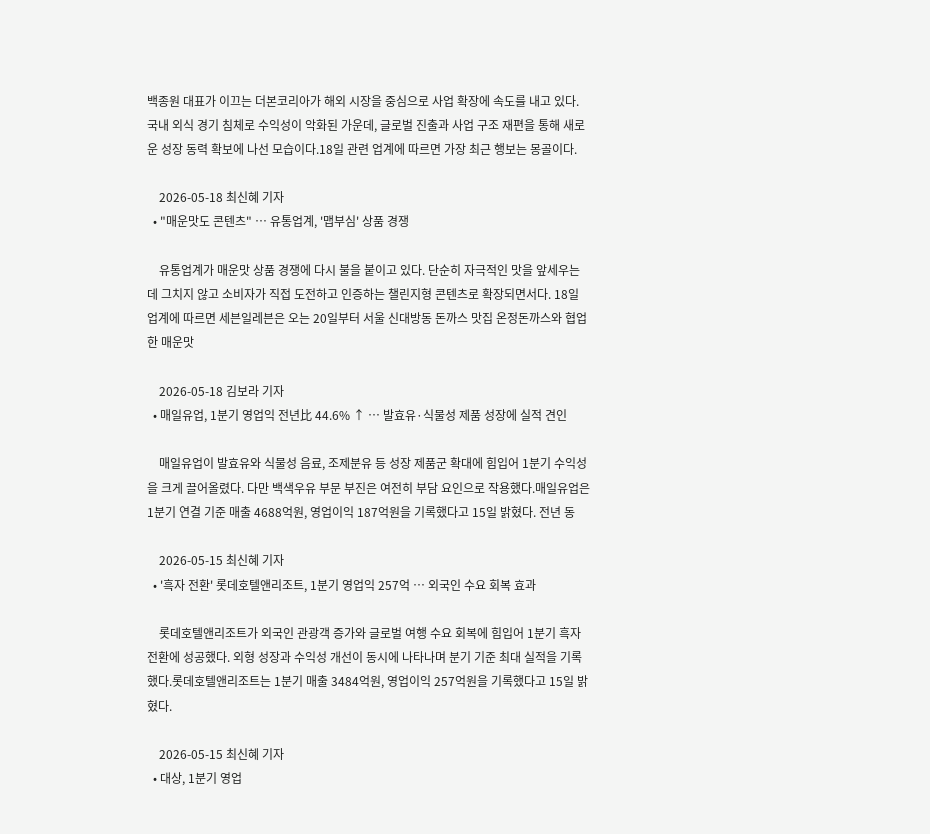백종원 대표가 이끄는 더본코리아가 해외 시장을 중심으로 사업 확장에 속도를 내고 있다. 국내 외식 경기 침체로 수익성이 악화된 가운데, 글로벌 진출과 사업 구조 재편을 통해 새로운 성장 동력 확보에 나선 모습이다.18일 관련 업계에 따르면 가장 최근 행보는 몽골이다.

    2026-05-18 최신혜 기자
  • "매운맛도 콘텐츠" … 유통업계, '맵부심' 상품 경쟁

    유통업계가 매운맛 상품 경쟁에 다시 불을 붙이고 있다. 단순히 자극적인 맛을 앞세우는 데 그치지 않고 소비자가 직접 도전하고 인증하는 챌린지형 콘텐츠로 확장되면서다. 18일 업계에 따르면 세븐일레븐은 오는 20일부터 서울 신대방동 돈까스 맛집 온정돈까스와 협업한 매운맛

    2026-05-18 김보라 기자
  • 매일유업, 1분기 영업익 전년比 44.6% ↑ … 발효유·식물성 제품 성장에 실적 견인

    매일유업이 발효유와 식물성 음료, 조제분유 등 성장 제품군 확대에 힘입어 1분기 수익성을 크게 끌어올렸다. 다만 백색우유 부문 부진은 여전히 부담 요인으로 작용했다.매일유업은 1분기 연결 기준 매출 4688억원, 영업이익 187억원을 기록했다고 15일 밝혔다. 전년 동

    2026-05-15 최신혜 기자
  • '흑자 전환' 롯데호텔앤리조트, 1분기 영업익 257억 … 외국인 수요 회복 효과

    롯데호텔앤리조트가 외국인 관광객 증가와 글로벌 여행 수요 회복에 힘입어 1분기 흑자 전환에 성공했다. 외형 성장과 수익성 개선이 동시에 나타나며 분기 기준 최대 실적을 기록했다.롯데호텔앤리조트는 1분기 매출 3484억원, 영업이익 257억원을 기록했다고 15일 밝혔다.

    2026-05-15 최신혜 기자
  • 대상, 1분기 영업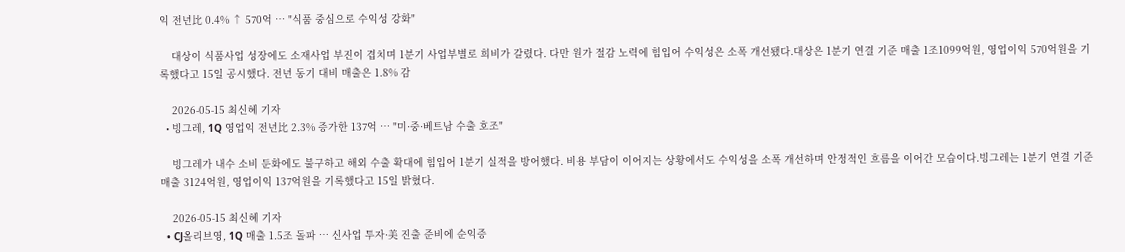익 전년比 0.4% ↑ 570억 … "식품 중심으로 수익성 강화"

    대상이 식품사업 성장에도 소재사업 부진이 겹치며 1분기 사업부별로 희비가 갈렸다. 다만 원가 절감 노력에 힘입어 수익성은 소폭 개선됐다.대상은 1분기 연결 기준 매출 1조1099억원, 영업이익 570억원을 기록했다고 15일 공시했다. 전년 동기 대비 매출은 1.8% 감

    2026-05-15 최신혜 기자
  • 빙그레, 1Q 영업익 전년比 2.3% 증가한 137억 … "미·중·베트남 수출 호조"

    빙그레가 내수 소비 둔화에도 불구하고 해외 수출 확대에 힘입어 1분기 실적을 방어했다. 비용 부담이 이어지는 상황에서도 수익성을 소폭 개선하며 안정적인 흐름을 이어간 모습이다.빙그레는 1분기 연결 기준 매출 3124억원, 영업이익 137억원을 기록했다고 15일 밝혔다.

    2026-05-15 최신혜 기자
  • CJ올리브영, 1Q 매출 1.5조 돌파 … 신사업 투자·美 진출 준비에 순익증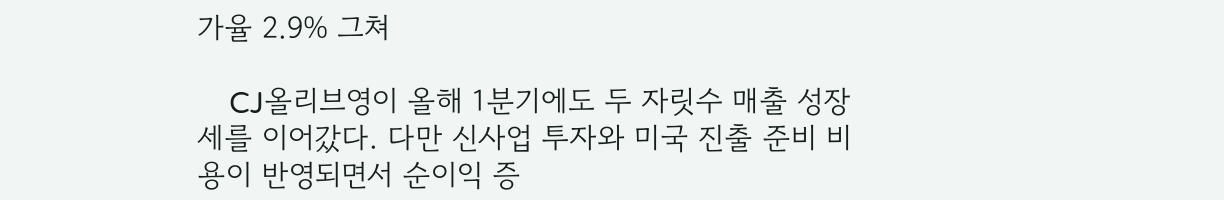가율 2.9% 그쳐

    CJ올리브영이 올해 1분기에도 두 자릿수 매출 성장세를 이어갔다. 다만 신사업 투자와 미국 진출 준비 비용이 반영되면서 순이익 증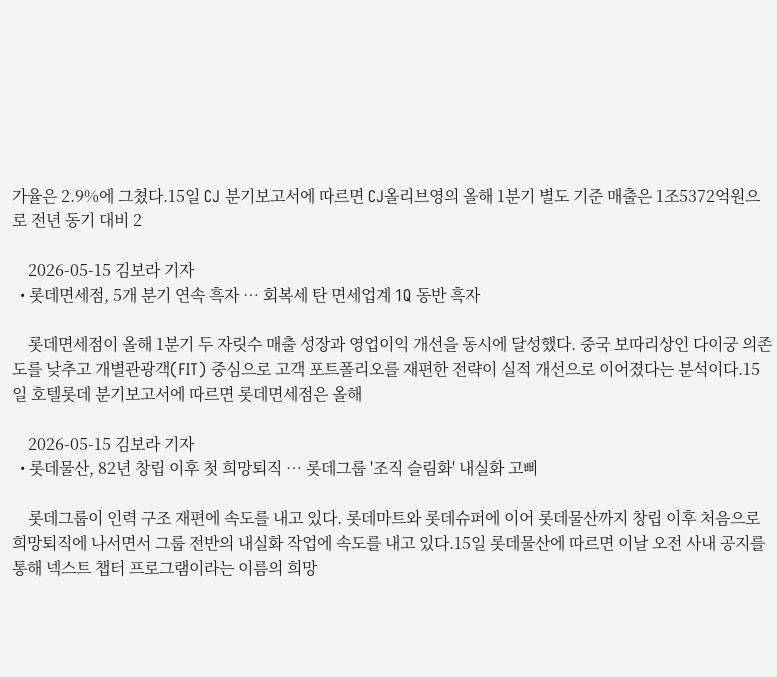가율은 2.9%에 그쳤다.15일 CJ 분기보고서에 따르면 CJ올리브영의 올해 1분기 별도 기준 매출은 1조5372억원으로 전년 동기 대비 2

    2026-05-15 김보라 기자
  • 롯데면세점, 5개 분기 연속 흑자 … 회복세 탄 면세업계 1Q 동반 흑자

    롯데면세점이 올해 1분기 두 자릿수 매출 성장과 영업이익 개선을 동시에 달성했다. 중국 보따리상인 다이궁 의존도를 낮추고 개별관광객(FIT) 중심으로 고객 포트폴리오를 재편한 전략이 실적 개선으로 이어졌다는 분석이다.15일 호텔롯데 분기보고서에 따르면 롯데면세점은 올해

    2026-05-15 김보라 기자
  • 롯데물산, 82년 창립 이후 첫 희망퇴직 … 롯데그룹 '조직 슬림화' 내실화 고삐

    롯데그룹이 인력 구조 재편에 속도를 내고 있다. 롯데마트와 롯데슈퍼에 이어 롯데물산까지 창립 이후 처음으로 희망퇴직에 나서면서 그룹 전반의 내실화 작업에 속도를 내고 있다.15일 롯데물산에 따르면 이날 오전 사내 공지를 통해 넥스트 챕터 프로그램이라는 이름의 희망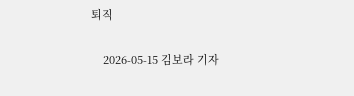퇴직

    2026-05-15 김보라 기자